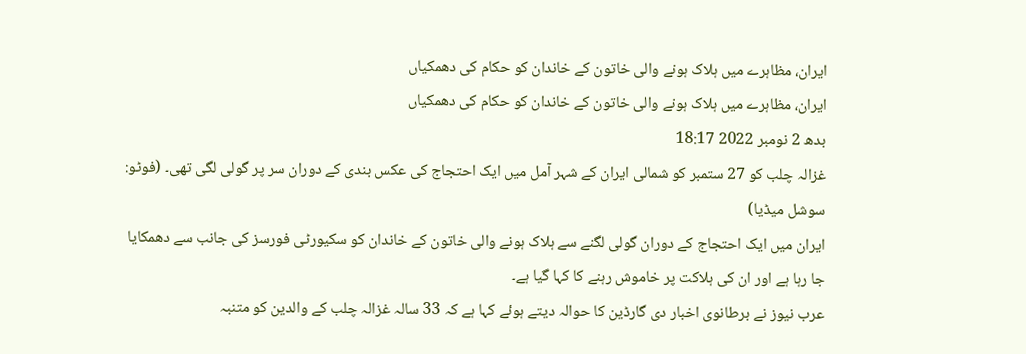ایران، مظاہرے میں ہلاک ہونے والی خاتون کے خاندان کو حکام کی دھمکیاں
ایران، مظاہرے میں ہلاک ہونے والی خاتون کے خاندان کو حکام کی دھمکیاں
بدھ 2 نومبر 2022 18:17
غزالہ چلب کو 27 ستمبر کو شمالی ایران کے شہر آمل میں ایک احتجاج کی عکس بندی کے دوران سر پر گولی لگی تھی۔ (فوٹو: سوشل میڈیا)
ایران میں ایک احتجاج کے دوران گولی لگنے سے ہلاک ہونے والی خاتون کے خاندان کو سکیورٹی فورسز کی جانب سے دھمکایا جا رہا ہے اور ان کی ہلاکت پر خاموش رہنے کا کہا گیا ہے۔
عرب نیوز نے برطانوی اخبار دی گارڈین کا حوالہ دیتے ہوئے کہا ہے کہ 33 سالہ غزالہ چلب کے والدین کو متنبہ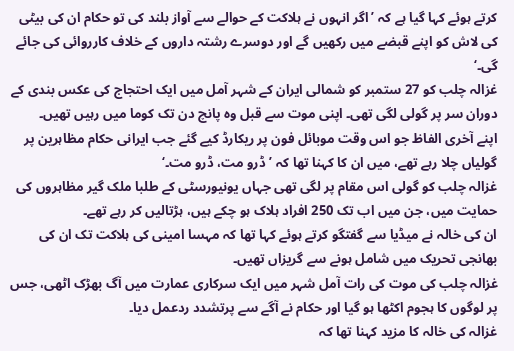کرتے ہوئے کہا گیا ہے کہ ’اگر انہوں نے ہلاکت کے حوالے سے آواز بلند کی تو حکام ان کی بیٹی کی لاش کو اپنے قبضے میں رکھیں گے اور دوسرے رشتہ داروں کے خلاف کارروائی کی جائے گی۔‘
غزالہ چلب کو 27 ستمبر کو شمالی ایران کے شہر آمل میں ایک احتجاج کی عکس بندی کے دوران سر پر گولی لگی تھی۔ اپنی موت سے قبل وہ پانچ دن تک کوما میں رہیں تھیں۔
اپنے آخری الفاظ جو اس وقت موبائل فون پر ریکارڈ کیے گئے جب ایرانی حکام مظاہرین پر گولیاں چلا رہے تھے، میں ان کا کہنا تھا کہ ’ڈرو مت، ڈرو مت۔‘
غزالہ چلب کو گولی اس مقام پر لگی تھی جہاں یونیورسٹی کے طلبا ملک گیر مظاہروں کی حمایت میں، جن میں اب تک 250 افراد ہلاک ہو چکے ہیں، ہڑتالیں کر رہے تھے۔
ان کی خالہ نے میڈیا سے گفتگو کرتے ہوئے کہا تھا کہ مہسا امینی کی ہلاکت تک ان کی بھانجی تحریک میں شامل ہونے سے گریزاں تھیں۔
غزالہ چلب کی موت کی رات آمل شہر میں ایک سرکاری عمارت میں آگ بھڑک اٹھی، جس پر لوگوں کا ہجوم اکٹھا ہو گیا اور حکام نے آگے سے پرتشدد ردعمل دیا۔
غزالہ کی خالہ کا مزید کہنا تھا کہ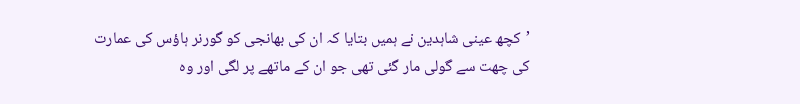’کچھ عینی شاہدین نے ہمیں بتایا کہ ان کی بھانجی کو گورنر ہاؤس کی عمارت کی چھت سے گولی مار گئی تھی جو ان کے ماتھے پر لگی اور وہ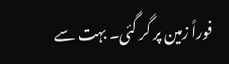فوراً زمین پر گر گئی۔ بہت سے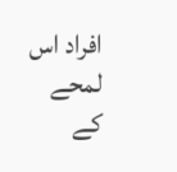افراد اس لمحے کے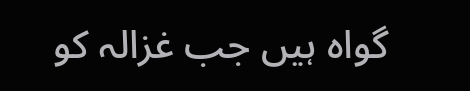گواہ ہیں جب غزالہ کو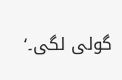گولی لگی۔‘